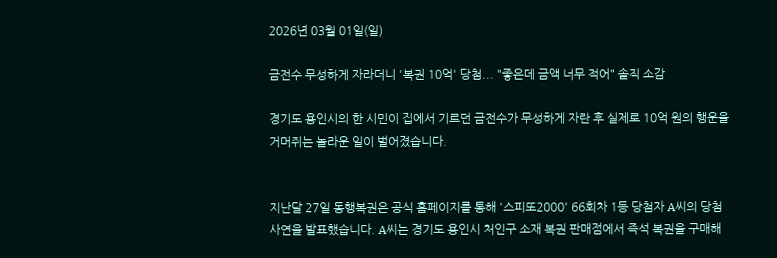2026년 03월 01일(일)

금전수 무성하게 자라더니 '복권 10억' 당첨... "좋은데 금액 너무 적어" 솔직 소감

경기도 용인시의 한 시민이 집에서 기르던 금전수가 무성하게 자란 후 실제로 10억 원의 행운을 거머쥐는 놀라운 일이 벌어졌습니다.


지난달 27일 동행복권은 공식 홈페이지를 통해 '스피또2000' 66회차 1등 당첨자 A씨의 당첨 사연을 발표했습니다. A씨는 경기도 용인시 처인구 소재 복권 판매점에서 즉석 복권을 구매해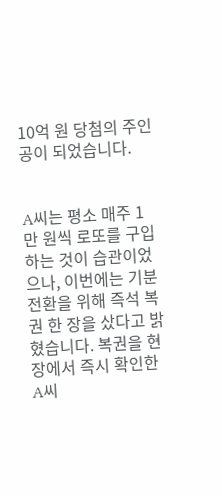10억 원 당첨의 주인공이 되었습니다.


A씨는 평소 매주 1만 원씩 로또를 구입하는 것이 습관이었으나, 이번에는 기분 전환을 위해 즉석 복권 한 장을 샀다고 밝혔습니다. 복권을 현장에서 즉시 확인한 A씨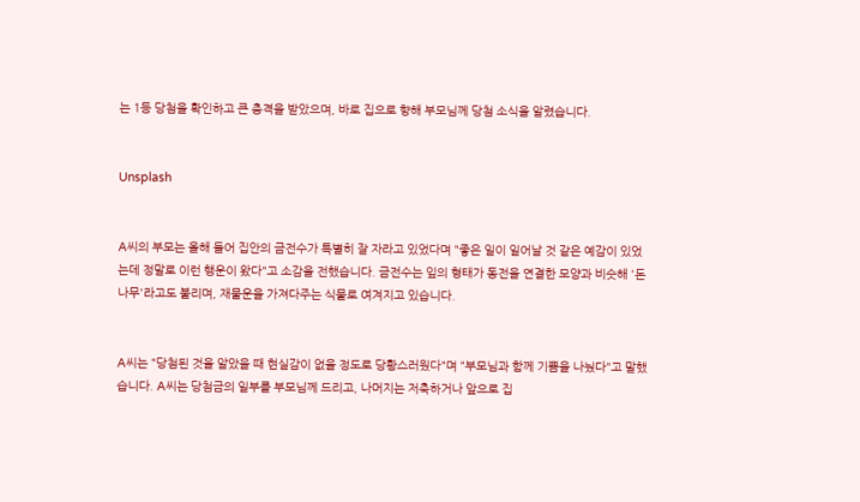는 1등 당첨을 확인하고 큰 충격을 받았으며, 바로 집으로 향해 부모님께 당첨 소식을 알렸습니다.


Unsplash


A씨의 부모는 올해 들어 집안의 금전수가 특별히 잘 자라고 있었다며 "좋은 일이 일어날 것 같은 예감이 있었는데 정말로 이런 행운이 왔다"고 소감을 전했습니다. 금전수는 잎의 형태가 동전을 연결한 모양과 비슷해 '돈나무'라고도 불리며, 재물운을 가져다주는 식물로 여겨지고 있습니다.


A씨는 "당첨된 것을 알았을 때 현실감이 없을 정도로 당황스러웠다"며 "부모님과 함께 기쁨을 나눴다"고 말했습니다. A씨는 당첨금의 일부를 부모님께 드리고, 나머지는 저축하거나 앞으로 집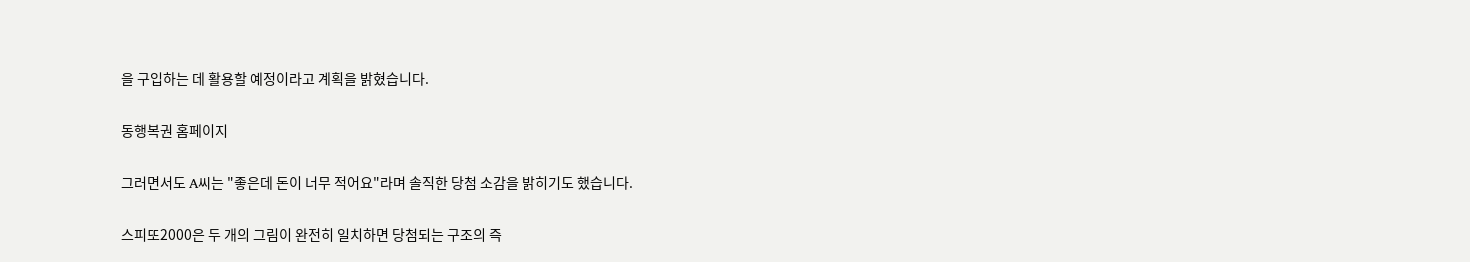을 구입하는 데 활용할 예정이라고 계획을 밝혔습니다.


동행복권 홈페이지


그러면서도 A씨는 "좋은데 돈이 너무 적어요"라며 솔직한 당첨 소감을 밝히기도 했습니다.


스피또2000은 두 개의 그림이 완전히 일치하면 당첨되는 구조의 즉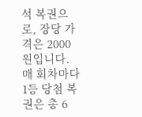석 복권으로, 장당 가격은 2000원입니다. 매 회차마다 1등 당첨 복권은 총 6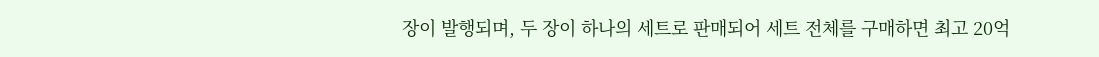장이 발행되며, 두 장이 하나의 세트로 판매되어 세트 전체를 구매하면 최고 20억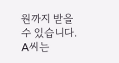원까지 받을 수 있습니다. A씨는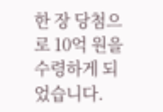한 장 당첨으로 10억 원을 수령하게 되었습니다.